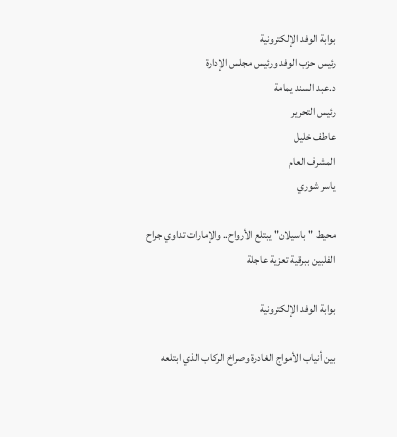بوابة الوفد الإلكترونية
رئيس حزب الوفد ورئيس مجلس الإدارة
د.عبد السند يمامة
رئيس التحرير
عاطف خليل
المشرف العام
ياسر شوري

محيط "باسيلان" يبتلع الأرواح.. والإمارات تداوي جراح الفلبين ببرقية تعزية عاجلة

بوابة الوفد الإلكترونية

بين أنياب الأمواج الغادرة وصراخ الركاب الذي ابتلعه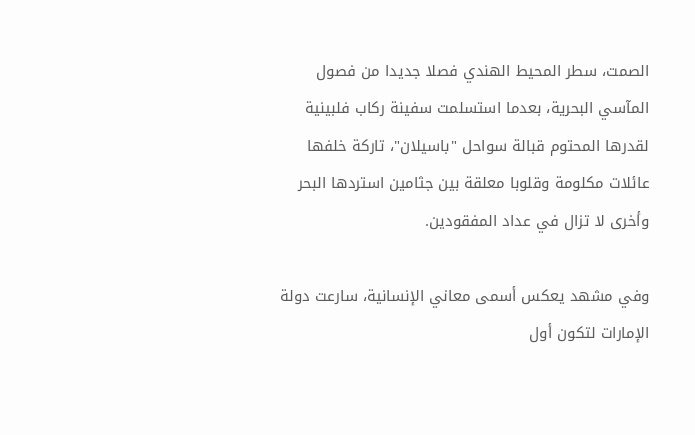الصمت، سطر المحيط الهندي فصلا جديدا من فصول المآسي البحرية، بعدما استسلمت سفينة ركاب فلبينية لقدرها المحتوم قبالة سواحل "باسيلان"، تاركة خلفها عائلات مكلومة وقلوبا معلقة بين جثامين استردها البحر وأخرى لا تزال في عداد المفقودين.

وفي مشهد يعكس أسمى معاني الإنسانية، سارعت دولة الإمارات لتكون أول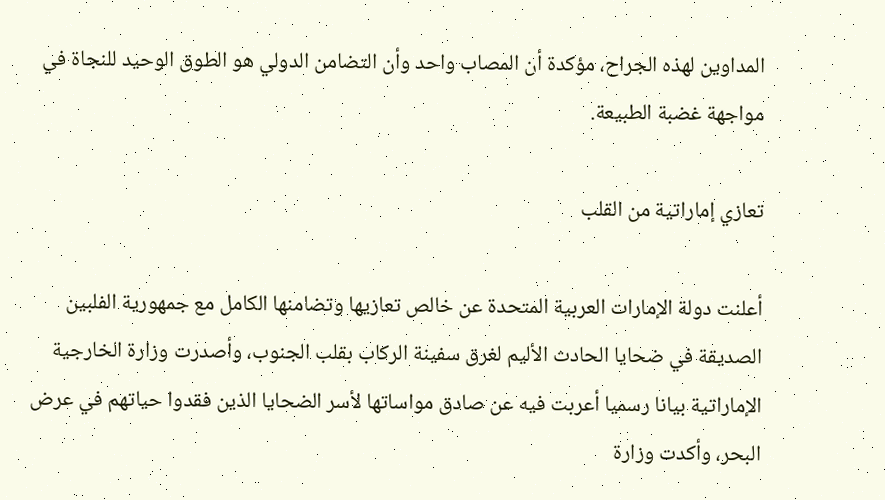المداوين لهذه الجراح، مؤكدة أن المصاب واحد وأن التضامن الدولي هو الطوق الوحيد للنجاة في مواجهة غضبة الطبيعة.

تعازي إماراتية من القلب

أعلنت دولة الإمارات العربية المتحدة عن خالص تعازيها وتضامنها الكامل مع جمهورية الفلبين الصديقة في ضحايا الحادث الأليم لغرق سفينة الركاب بقلب الجنوب، وأصدرت وزارة الخارجية الإماراتية بيانا رسميا أعربت فيه عن صادق مواساتها لأسر الضحايا الذين فقدوا حياتهم في عرض البحر، وأكدت وزارة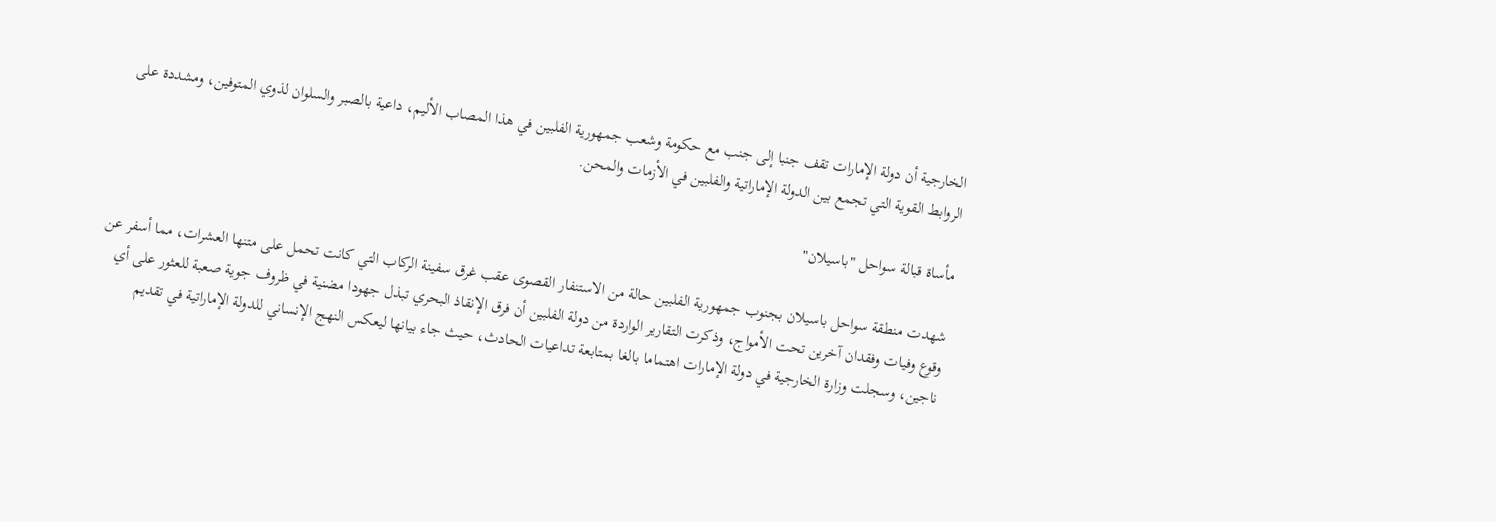الخارجية أن دولة الإمارات تقف جنبا إلى جنب مع حكومة وشعب جمهورية الفلبين في هذا المصاب الأليم، داعية بالصبر والسلوان لذوي المتوفين، ومشددة على الروابط القوية التي تجمع بين الدولة الإماراتية والفلبين في الأزمات والمحن.

مأساة قبالة سواحل "باسيلان"

شهدت منطقة سواحل باسيلان بجنوب جمهورية الفلبين حالة من الاستنفار القصوى عقب غرق سفينة الركاب التي كانت تحمل على متنها العشرات، مما أسفر عن وقوع وفيات وفقدان آخرين تحت الأمواج، وذكرت التقارير الواردة من دولة الفلبين أن فرق الإنقاذ البحري تبذل جهودا مضنية في ظروف جوية صعبة للعثور على أي ناجين، وسجلت وزارة الخارجية في دولة الإمارات اهتماما بالغا بمتابعة تداعيات الحادث، حيث جاء بيانها ليعكس النهج الإنساني للدولة الإماراتية في تقديم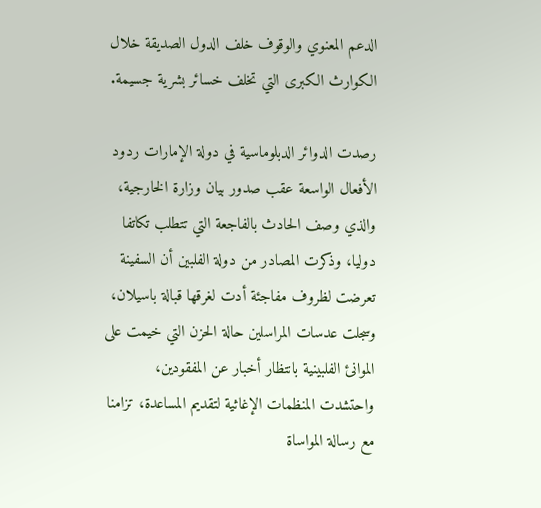الدعم المعنوي والوقوف خلف الدول الصديقة خلال الكوارث الكبرى التي تخلف خسائر بشرية جسيمة.

رصدت الدوائر الدبلوماسية في دولة الإمارات ردود الأفعال الواسعة عقب صدور بيان وزارة الخارجية، والذي وصف الحادث بالفاجعة التي تتطلب تكاتفا دوليا، وذكرت المصادر من دولة الفلبين أن السفينة تعرضت لظروف مفاجئة أدت لغرقها قبالة باسيلان، وسجلت عدسات المراسلين حالة الحزن التي خيمت على الموانئ الفلبينية بانتظار أخبار عن المفقودين، واحتشدت المنظمات الإغاثية لتقديم المساعدة، تزامنا مع رسالة المواساة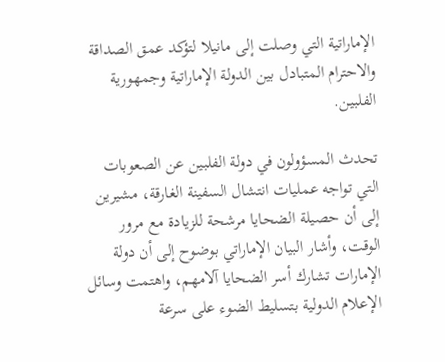الإماراتية التي وصلت إلى مانيلا لتؤكد عمق الصداقة والاحترام المتبادل بين الدولة الإماراتية وجمهورية الفلبين.

تحدث المسؤولون في دولة الفلبين عن الصعوبات التي تواجه عمليات انتشال السفينة الغارقة، مشيرين إلى أن حصيلة الضحايا مرشحة للزيادة مع مرور الوقت، وأشار البيان الإماراتي بوضوح إلى أن دولة الإمارات تشارك أسر الضحايا آلامهم، واهتمت وسائل الإعلام الدولية بتسليط الضوء على سرعة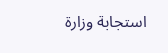استجابة وزارة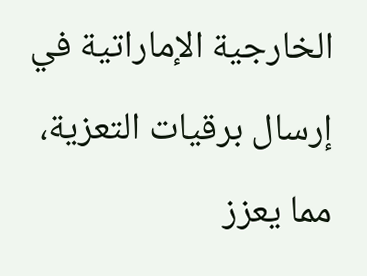الخارجية الإماراتية في إرسال برقيات التعزية، مما يعزز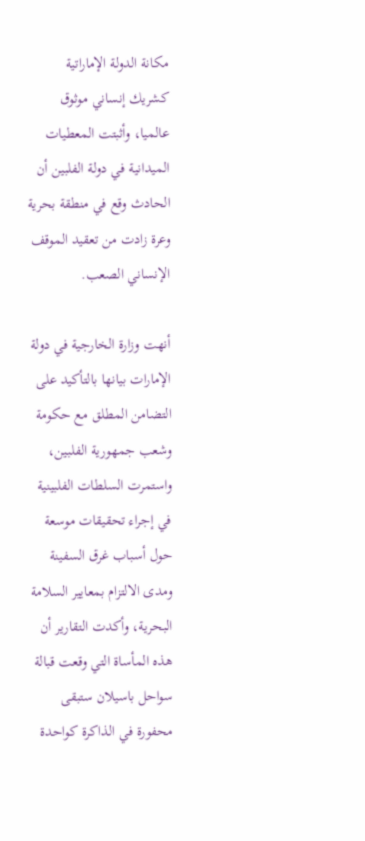مكانة الدولة الإماراتية كشريك إنساني موثوق عالميا، وأثبتت المعطيات الميدانية في دولة الفلبين أن الحادث وقع في منطقة بحرية وعرة زادت من تعقيد الموقف الإنساني الصعب.

أنهت وزارة الخارجية في دولة الإمارات بيانها بالتأكيد على التضامن المطلق مع حكومة وشعب جمهورية الفلبين، واستمرت السلطات الفلبينية في إجراء تحقيقات موسعة حول أسباب غرق السفينة ومدى الالتزام بمعايير السلامة البحرية، وأكدت التقارير أن هذه المأساة التي وقعت قبالة سواحل باسيلان ستبقى محفورة في الذاكرة كواحدة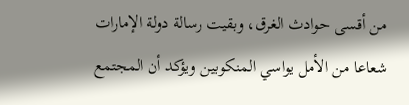من أقسى حوادث الغرق، وبقيت رسالة دولة الإمارات شعاعا من الأمل يواسي المنكوبين ويؤكد أن المجتمع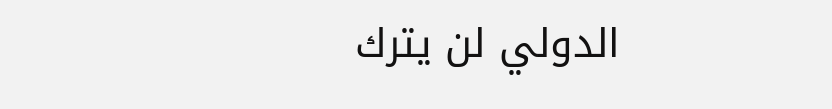الدولي لن يترك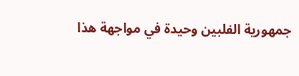جمهورية الفلبين وحيدة في مواجهة هذا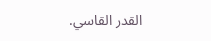القدر القاسي.